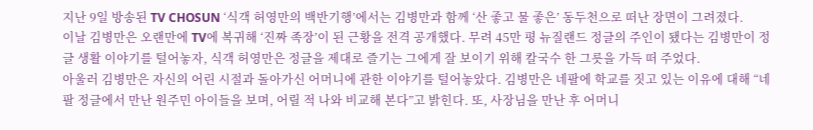지난 9일 방송된 TV CHOSUN ‘식객 허영만의 백반기행’에서는 김병만과 함께 ‘산 좋고 물 좋은’ 동두천으로 떠난 장면이 그려졌다.
이날 김병만은 오랜만에 TV에 복귀해 ‘진짜 족장’이 된 근황을 전격 공개했다. 무려 45만 평 뉴질랜드 정글의 주인이 됐다는 김병만이 정글 생활 이야기를 털어놓자, 식객 허영만은 정글을 제대로 즐기는 그에게 잘 보이기 위해 칼국수 한 그릇을 가득 떠 주었다.
아울러 김병만은 자신의 어린 시절과 돌아가신 어머니에 관한 이야기를 털어놓았다. 김병만은 네팔에 학교를 짓고 있는 이유에 대해 “네팔 정글에서 만난 원주민 아이들을 보며, 어릴 적 나와 비교해 본다”고 밝힌다. 또, 사장님을 만난 후 어머니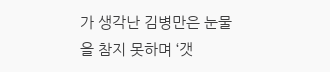가 생각난 김병만은 눈물을 참지 못하며 ‘갯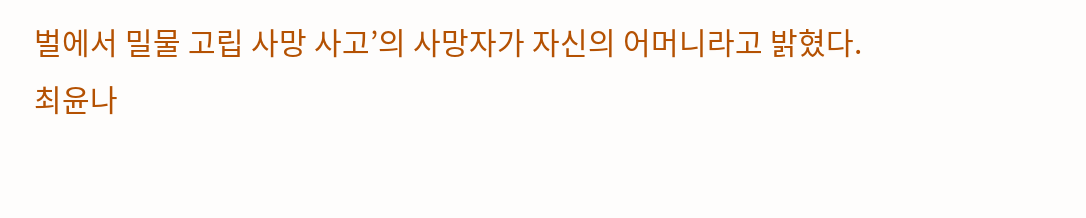벌에서 밀물 고립 사망 사고’의 사망자가 자신의 어머니라고 밝혔다.
최윤나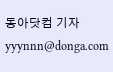동아닷컴 기자 yyynnn@donga.com